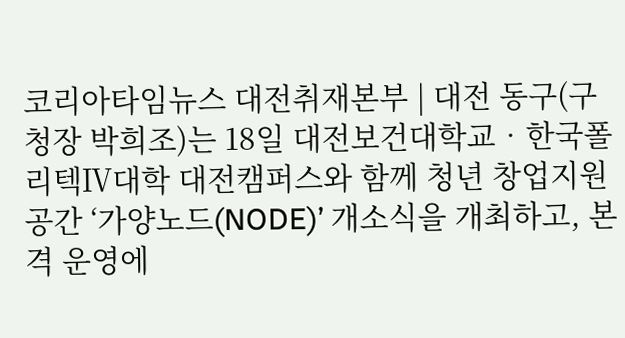코리아타임뉴스 대전취재본부 | 대전 동구(구청장 박희조)는 18일 대전보건대학교‧한국폴리텍Ⅳ대학 대전캠퍼스와 함께 청년 창업지원 공간 ‘가양노드(NODE)’ 개소식을 개최하고, 본격 운영에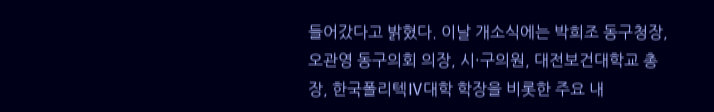들어갔다고 밝혔다. 이날 개소식에는 박희조 동구청장, 오관영 동구의회 의장, 시·구의원, 대전보건대학교 총장, 한국폴리텍Ⅳ대학 학장을 비롯한 주요 내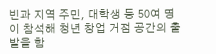빈과 지역 주민, 대학생 등 50여 명이 참석해 청년 창업 거점 공간의 출발을 함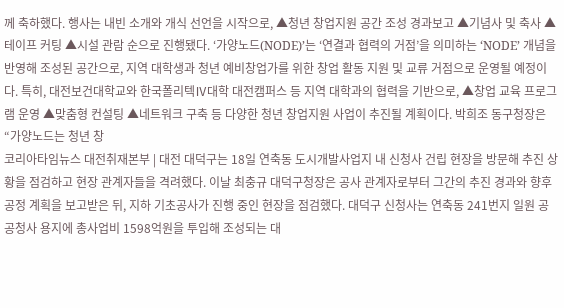께 축하했다. 행사는 내빈 소개와 개식 선언을 시작으로, ▲청년 창업지원 공간 조성 경과보고 ▲기념사 및 축사 ▲테이프 커팅 ▲시설 관람 순으로 진행됐다. ‘가양노드(NODE)’는 ‘연결과 협력의 거점’을 의미하는 ‘NODE’ 개념을 반영해 조성된 공간으로, 지역 대학생과 청년 예비창업가를 위한 창업 활동 지원 및 교류 거점으로 운영될 예정이다. 특히, 대전보건대학교와 한국폴리텍Ⅳ대학 대전캠퍼스 등 지역 대학과의 협력을 기반으로, ▲창업 교육 프로그램 운영 ▲맞춤형 컨설팅 ▲네트워크 구축 등 다양한 청년 창업지원 사업이 추진될 계획이다. 박희조 동구청장은 “가양노드는 청년 창
코리아타임뉴스 대전취재본부 | 대전 대덕구는 18일 연축동 도시개발사업지 내 신청사 건립 현장을 방문해 추진 상황을 점검하고 현장 관계자들을 격려했다. 이날 최충규 대덕구청장은 공사 관계자로부터 그간의 추진 경과와 향후 공정 계획을 보고받은 뒤, 지하 기초공사가 진행 중인 현장을 점검했다. 대덕구 신청사는 연축동 241번지 일원 공공청사 용지에 총사업비 1598억원을 투입해 조성되는 대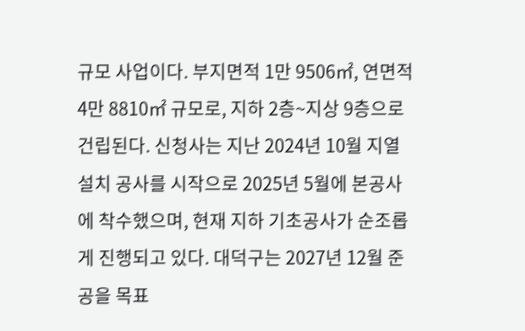규모 사업이다. 부지면적 1만 9506㎡, 연면적 4만 8810㎡ 규모로, 지하 2층~지상 9층으로 건립된다. 신청사는 지난 2024년 10월 지열 설치 공사를 시작으로 2025년 5월에 본공사에 착수했으며, 현재 지하 기초공사가 순조롭게 진행되고 있다. 대덕구는 2027년 12월 준공을 목표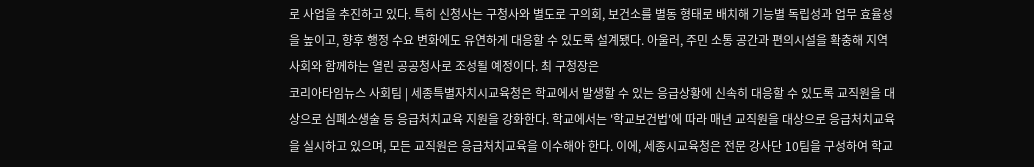로 사업을 추진하고 있다. 특히 신청사는 구청사와 별도로 구의회, 보건소를 별동 형태로 배치해 기능별 독립성과 업무 효율성을 높이고, 향후 행정 수요 변화에도 유연하게 대응할 수 있도록 설계됐다. 아울러, 주민 소통 공간과 편의시설을 확충해 지역사회와 함께하는 열린 공공청사로 조성될 예정이다. 최 구청장은
코리아타임뉴스 사회팀 | 세종특별자치시교육청은 학교에서 발생할 수 있는 응급상황에 신속히 대응할 수 있도록 교직원을 대상으로 심폐소생술 등 응급처치교육 지원을 강화한다. 학교에서는 '학교보건법'에 따라 매년 교직원을 대상으로 응급처치교육을 실시하고 있으며, 모든 교직원은 응급처치교육을 이수해야 한다. 이에, 세종시교육청은 전문 강사단 10팀을 구성하여 학교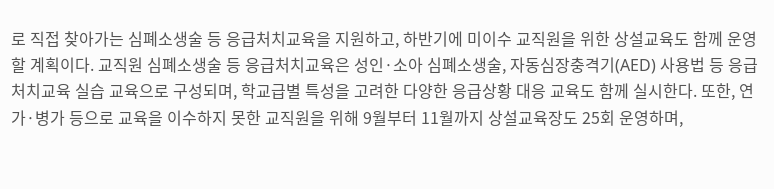로 직접 찾아가는 심폐소생술 등 응급처치교육을 지원하고, 하반기에 미이수 교직원을 위한 상설교육도 함께 운영할 계획이다. 교직원 심폐소생술 등 응급처치교육은 성인·소아 심폐소생술, 자동심장충격기(AED) 사용법 등 응급처치교육 실습 교육으로 구성되며, 학교급별 특성을 고려한 다양한 응급상황 대응 교육도 함께 실시한다. 또한, 연가·병가 등으로 교육을 이수하지 못한 교직원을 위해 9월부터 11월까지 상설교육장도 25회 운영하며,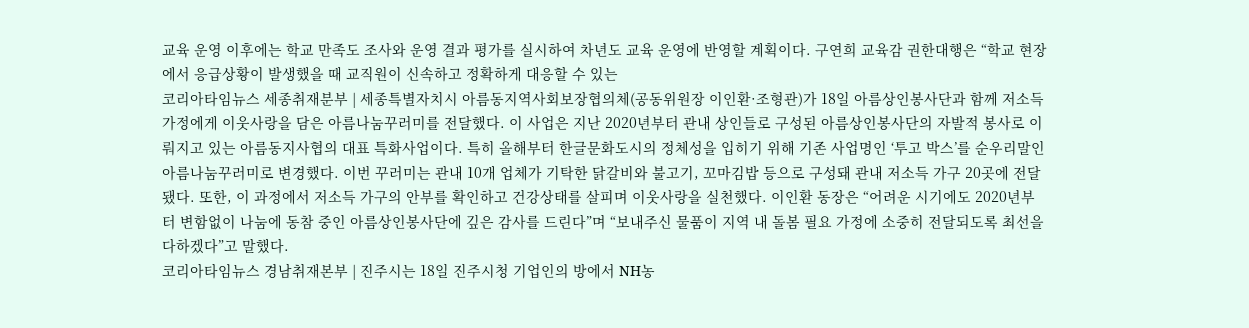교육 운영 이후에는 학교 만족도 조사와 운영 결과 평가를 실시하여 차년도 교육 운영에 반영할 계획이다. 구연희 교육감 권한대행은 “학교 현장에서 응급상황이 발생했을 때 교직원이 신속하고 정확하게 대응할 수 있는
코리아타임뉴스 세종취재분부 | 세종특별자치시 아름동지역사회보장협의체(공동위원장 이인환·조형관)가 18일 아름상인봉사단과 함께 저소득 가정에게 이웃사랑을 담은 아름나눔꾸러미를 전달했다. 이 사업은 지난 2020년부터 관내 상인들로 구성된 아름상인봉사단의 자발적 봉사로 이뤄지고 있는 아름동지사협의 대표 특화사업이다. 특히 올해부터 한글문화도시의 정체성을 입히기 위해 기존 사업명인 ‘투고 박스’를 순우리말인 아름나눔꾸러미로 변경했다. 이번 꾸러미는 관내 10개 업체가 기탁한 닭갈비와 불고기, 꼬마김밥 등으로 구성돼 관내 저소득 가구 20곳에 전달됐다. 또한, 이 과정에서 저소득 가구의 안부를 확인하고 건강상태를 살피며 이웃사랑을 실천했다. 이인환 동장은 “어려운 시기에도 2020년부터 변함없이 나눔에 동참 중인 아름상인봉사단에 깊은 감사를 드린다”며 “보내주신 물품이 지역 내 돌봄 필요 가정에 소중히 전달되도록 최선을 다하겠다”고 말했다.
코리아타임뉴스 경남취재본부 | 진주시는 18일 진주시청 기업인의 방에서 NH농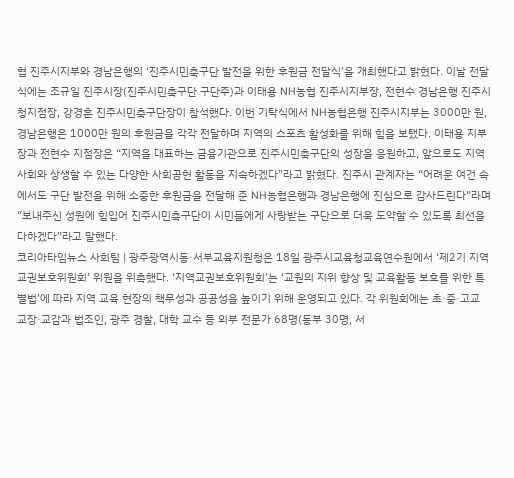협 진주시지부와 경남은행의 ‘진주시민축구단 발전을 위한 후원금 전달식’을 개최했다고 밝혔다. 이날 전달식에는 조규일 진주시장(진주시민축구단 구단주)과 이태용 NH농협 진주시지부장, 전현수 경남은행 진주시청지점장, 강경훈 진주시민축구단장이 참석했다. 이번 기탁식에서 NH농협은행 진주시지부는 3000만 원, 경남은행은 1000만 원의 후원금을 각각 전달하며 지역의 스포츠 활성화를 위해 힘을 보탰다. 이태용 지부장과 전현수 지점장은 “지역을 대표하는 금융기관으로 진주시민축구단의 성장을 응원하고, 앞으로도 지역사회와 상생할 수 있는 다양한 사회공헌 활동을 지속하겠다”라고 밝혔다. 진주시 관계자는 “어려운 여건 속에서도 구단 발전을 위해 소중한 후원금을 전달해 준 NH농협은행과 경남은행에 진심으로 감사드린다”라며 “보내주신 성원에 힘입어 진주시민축구단이 시민들에게 사랑받는 구단으로 더욱 도약할 수 있도록 최선을 다하겠다”라고 말했다.
코리아타임뉴스 사회팀 | 광주광역시동·서부교육지원청은 18일 광주시교육청교육연수원에서 ‘제2기 지역교권보호위원회’ 위원을 위촉했다. ‘지역교권보호위원회’는 ‘교원의 지위 향상 및 교육활동 보호를 위한 특별법’에 따라 지역 교육 현장의 책무성과 공공성을 높이기 위해 운영되고 있다. 각 위원회에는 초·중·고교 교장·교감과 법조인, 광주 경찰, 대학 교수 등 외부 전문가 68명(동부 30명, 서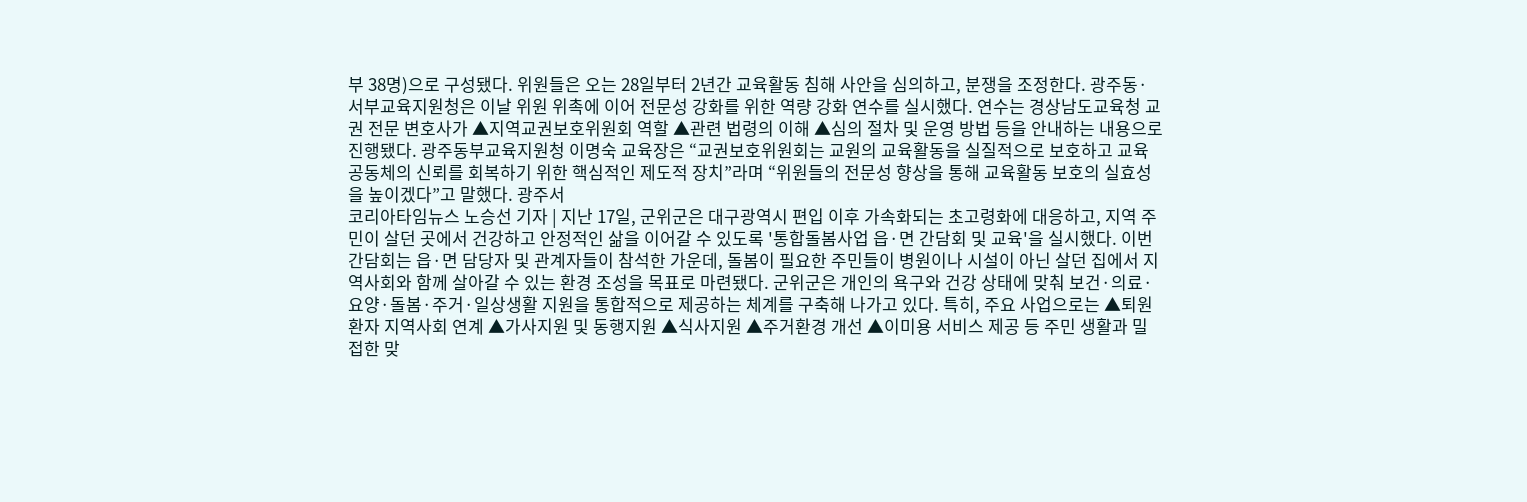부 38명)으로 구성됐다. 위원들은 오는 28일부터 2년간 교육활동 침해 사안을 심의하고, 분쟁을 조정한다. 광주동·서부교육지원청은 이날 위원 위촉에 이어 전문성 강화를 위한 역량 강화 연수를 실시했다. 연수는 경상남도교육청 교권 전문 변호사가 ▲지역교권보호위원회 역할 ▲관련 법령의 이해 ▲심의 절차 및 운영 방법 등을 안내하는 내용으로 진행됐다. 광주동부교육지원청 이명숙 교육장은 “교권보호위원회는 교원의 교육활동을 실질적으로 보호하고 교육공동체의 신뢰를 회복하기 위한 핵심적인 제도적 장치”라며 “위원들의 전문성 향상을 통해 교육활동 보호의 실효성을 높이겠다”고 말했다. 광주서
코리아타임뉴스 노승선 기자 | 지난 17일, 군위군은 대구광역시 편입 이후 가속화되는 초고령화에 대응하고, 지역 주민이 살던 곳에서 건강하고 안정적인 삶을 이어갈 수 있도록 '통합돌봄사업 읍·면 간담회 및 교육'을 실시했다. 이번 간담회는 읍·면 담당자 및 관계자들이 참석한 가운데, 돌봄이 필요한 주민들이 병원이나 시설이 아닌 살던 집에서 지역사회와 함께 살아갈 수 있는 환경 조성을 목표로 마련됐다. 군위군은 개인의 욕구와 건강 상태에 맞춰 보건·의료·요양·돌봄·주거·일상생활 지원을 통합적으로 제공하는 체계를 구축해 나가고 있다. 특히, 주요 사업으로는 ▲퇴원환자 지역사회 연계 ▲가사지원 및 동행지원 ▲식사지원 ▲주거환경 개선 ▲이미용 서비스 제공 등 주민 생활과 밀접한 맞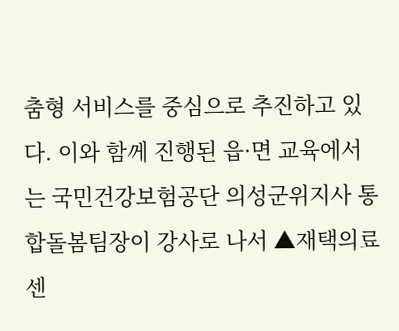춤형 서비스를 중심으로 추진하고 있다. 이와 함께 진행된 읍·면 교육에서는 국민건강보험공단 의성군위지사 통합돌봄팀장이 강사로 나서 ▲재택의료센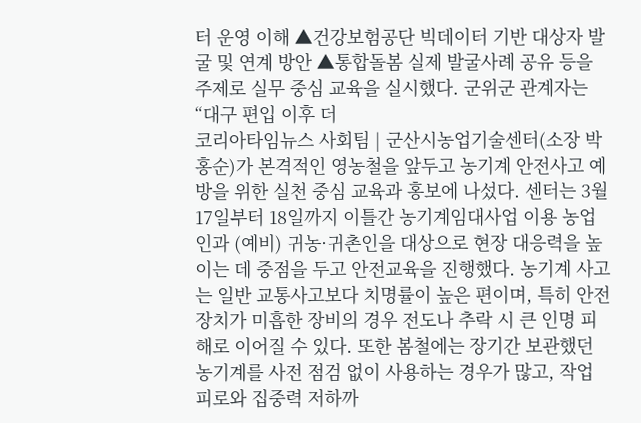터 운영 이해 ▲건강보험공단 빅데이터 기반 대상자 발굴 및 연계 방안 ▲통합돌봄 실제 발굴사례 공유 등을 주제로 실무 중심 교육을 실시했다. 군위군 관계자는 “대구 편입 이후 더
코리아타임뉴스 사회팀 | 군산시농업기술센터(소장 박홍순)가 본격적인 영농철을 앞두고 농기계 안전사고 예방을 위한 실천 중심 교육과 홍보에 나섰다. 센터는 3월 17일부터 18일까지 이틀간 농기계임대사업 이용 농업인과 (예비) 귀농·귀촌인을 대상으로 현장 대응력을 높이는 데 중점을 두고 안전교육을 진행했다. 농기계 사고는 일반 교통사고보다 치명률이 높은 편이며, 특히 안전장치가 미흡한 장비의 경우 전도나 추락 시 큰 인명 피해로 이어질 수 있다. 또한 봄철에는 장기간 보관했던 농기계를 사전 점검 없이 사용하는 경우가 많고, 작업 피로와 집중력 저하까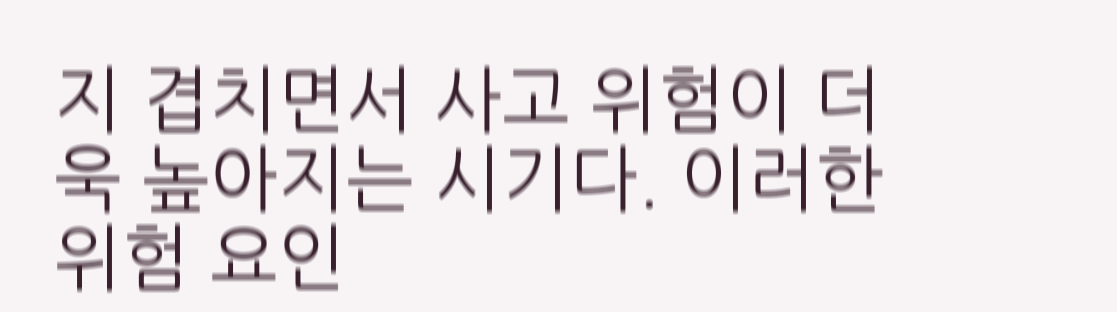지 겹치면서 사고 위험이 더욱 높아지는 시기다. 이러한 위험 요인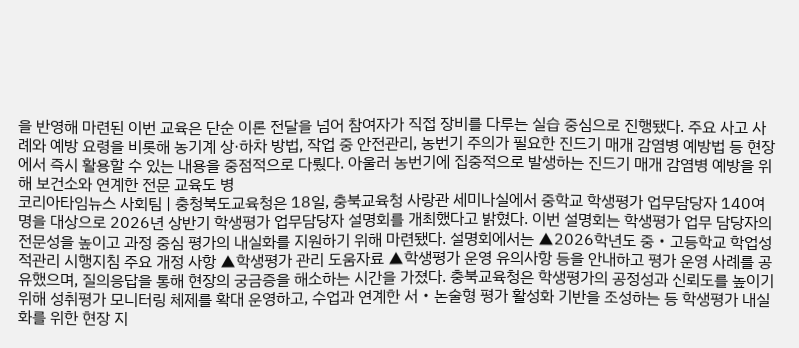을 반영해 마련된 이번 교육은 단순 이론 전달을 넘어 참여자가 직접 장비를 다루는 실습 중심으로 진행됐다. 주요 사고 사례와 예방 요령을 비롯해 농기계 상·하차 방법, 작업 중 안전관리, 농번기 주의가 필요한 진드기 매개 감염병 예방법 등 현장에서 즉시 활용할 수 있는 내용을 중점적으로 다뤘다. 아울러 농번기에 집중적으로 발생하는 진드기 매개 감염병 예방을 위해 보건소와 연계한 전문 교육도 병
코리아타임뉴스 사회팀 | 충청북도교육청은 18일, 충북교육청 사랑관 세미나실에서 중학교 학생평가 업무담당자 140여 명을 대상으로 2026년 상반기 학생평가 업무담당자 설명회를 개최했다고 밝혔다. 이번 설명회는 학생평가 업무 담당자의 전문성을 높이고 과정 중심 평가의 내실화를 지원하기 위해 마련됐다. 설명회에서는 ▲2026학년도 중‧고등학교 학업성적관리 시행지침 주요 개정 사항 ▲학생평가 관리 도움자료 ▲학생평가 운영 유의사항 등을 안내하고 평가 운영 사례를 공유했으며, 질의응답을 통해 현장의 궁금증을 해소하는 시간을 가졌다. 충북교육청은 학생평가의 공정성과 신뢰도를 높이기 위해 성취평가 모니터링 체제를 확대 운영하고, 수업과 연계한 서‧논술형 평가 활성화 기반을 조성하는 등 학생평가 내실화를 위한 현장 지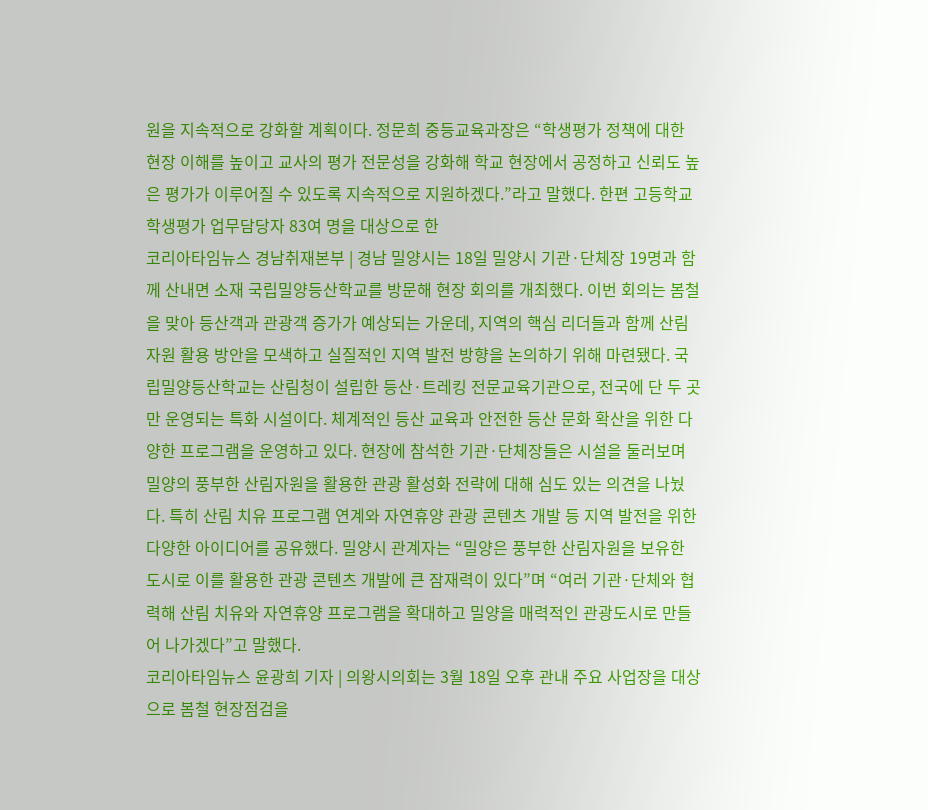원을 지속적으로 강화할 계획이다. 정문희 중등교육과장은 “학생평가 정책에 대한 현장 이해를 높이고 교사의 평가 전문성을 강화해 학교 현장에서 공정하고 신뢰도 높은 평가가 이루어질 수 있도록 지속적으로 지원하겠다.”라고 말했다. 한편 고등학교 학생평가 업무담당자 83여 명을 대상으로 한
코리아타임뉴스 경남취재본부 | 경남 밀양시는 18일 밀양시 기관·단체장 19명과 함께 산내면 소재 국립밀양등산학교를 방문해 현장 회의를 개최했다. 이번 회의는 봄철을 맞아 등산객과 관광객 증가가 예상되는 가운데, 지역의 핵심 리더들과 함께 산림자원 활용 방안을 모색하고 실질적인 지역 발전 방향을 논의하기 위해 마련됐다. 국립밀양등산학교는 산림청이 설립한 등산·트레킹 전문교육기관으로, 전국에 단 두 곳만 운영되는 특화 시설이다. 체계적인 등산 교육과 안전한 등산 문화 확산을 위한 다양한 프로그램을 운영하고 있다. 현장에 참석한 기관·단체장들은 시설을 둘러보며 밀양의 풍부한 산림자원을 활용한 관광 활성화 전략에 대해 심도 있는 의견을 나눴다. 특히 산림 치유 프로그램 연계와 자연휴양 관광 콘텐츠 개발 등 지역 발전을 위한 다양한 아이디어를 공유했다. 밀양시 관계자는 “밀양은 풍부한 산림자원을 보유한 도시로 이를 활용한 관광 콘텐츠 개발에 큰 잠재력이 있다”며 “여러 기관·단체와 협력해 산림 치유와 자연휴양 프로그램을 확대하고 밀양을 매력적인 관광도시로 만들어 나가겠다”고 말했다.
코리아타임뉴스 윤광희 기자 | 의왕시의회는 3월 18일 오후 관내 주요 사업장을 대상으로 봄철 현장점검을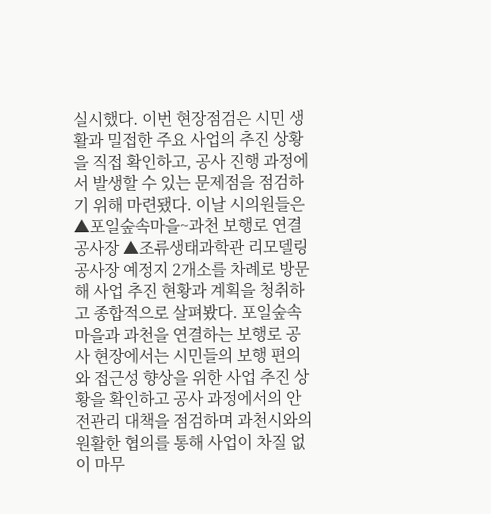실시했다. 이번 현장점검은 시민 생활과 밀접한 주요 사업의 추진 상황을 직접 확인하고, 공사 진행 과정에서 발생할 수 있는 문제점을 점검하기 위해 마련됐다. 이날 시의원들은 ▲포일숲속마을~과천 보행로 연결공사장 ▲조류생태과학관 리모델링 공사장 예정지 2개소를 차례로 방문해 사업 추진 현황과 계획을 청취하고 종합적으로 살펴봤다. 포일숲속마을과 과천을 연결하는 보행로 공사 현장에서는 시민들의 보행 편의와 접근성 향상을 위한 사업 추진 상황을 확인하고 공사 과정에서의 안전관리 대책을 점검하며 과천시와의 원활한 협의를 통해 사업이 차질 없이 마무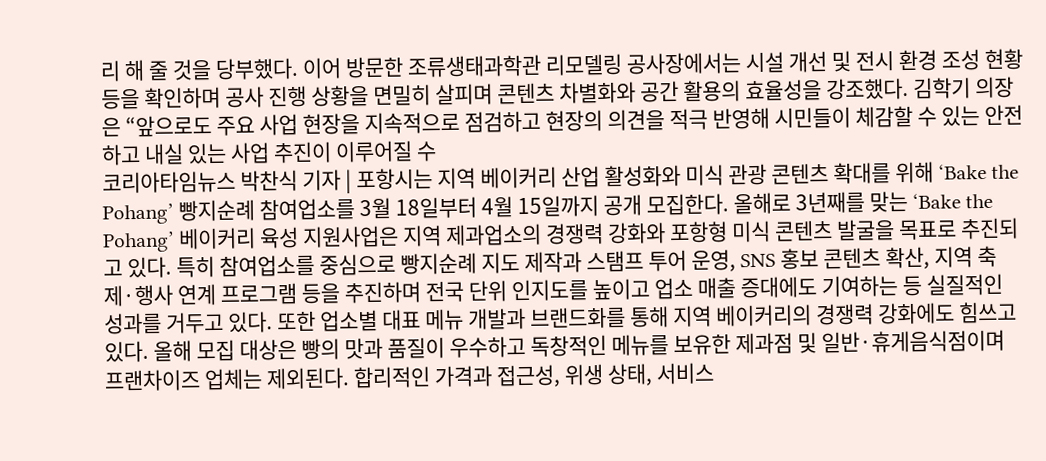리 해 줄 것을 당부했다. 이어 방문한 조류생태과학관 리모델링 공사장에서는 시설 개선 및 전시 환경 조성 현황 등을 확인하며 공사 진행 상황을 면밀히 살피며 콘텐츠 차별화와 공간 활용의 효율성을 강조했다. 김학기 의장은 “앞으로도 주요 사업 현장을 지속적으로 점검하고 현장의 의견을 적극 반영해 시민들이 체감할 수 있는 안전하고 내실 있는 사업 추진이 이루어질 수
코리아타임뉴스 박찬식 기자 | 포항시는 지역 베이커리 산업 활성화와 미식 관광 콘텐츠 확대를 위해 ‘Bake the Pohang’ 빵지순례 참여업소를 3월 18일부터 4월 15일까지 공개 모집한다. 올해로 3년째를 맞는 ‘Bake the Pohang’ 베이커리 육성 지원사업은 지역 제과업소의 경쟁력 강화와 포항형 미식 콘텐츠 발굴을 목표로 추진되고 있다. 특히 참여업소를 중심으로 빵지순례 지도 제작과 스탬프 투어 운영, SNS 홍보 콘텐츠 확산, 지역 축제·행사 연계 프로그램 등을 추진하며 전국 단위 인지도를 높이고 업소 매출 증대에도 기여하는 등 실질적인 성과를 거두고 있다. 또한 업소별 대표 메뉴 개발과 브랜드화를 통해 지역 베이커리의 경쟁력 강화에도 힘쓰고 있다. 올해 모집 대상은 빵의 맛과 품질이 우수하고 독창적인 메뉴를 보유한 제과점 및 일반·휴게음식점이며 프랜차이즈 업체는 제외된다. 합리적인 가격과 접근성, 위생 상태, 서비스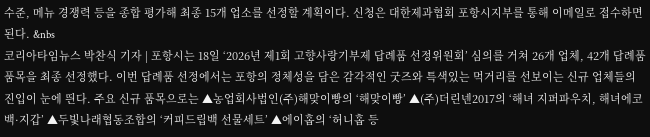수준, 메뉴 경쟁력 등을 종합 평가해 최종 15개 업소를 선정할 계획이다. 신청은 대한제과협회 포항시지부를 통해 이메일로 접수하면 된다. &nbs
코리아타임뉴스 박찬식 기자 | 포항시는 18일 ‘2026년 제1회 고향사랑기부제 답례품 선정위원회’ 심의를 거쳐 26개 업체, 42개 답례품 품목을 최종 선정했다. 이번 답례품 선정에서는 포항의 정체성을 담은 감각적인 굿즈와 특색있는 먹거리를 선보이는 신규 업체들의 진입이 눈에 띈다. 주요 신규 품목으로는 ▲농업회사법인(주)해맞이빵의 ‘해맞이빵’ ▲(주)더린넨2017의 ‘해녀 지퍼파우치, 해녀에코백·지갑’ ▲두빛나래협동조합의 ‘커피드립백 선물세트’ ▲에이홉의 ‘허니홉 등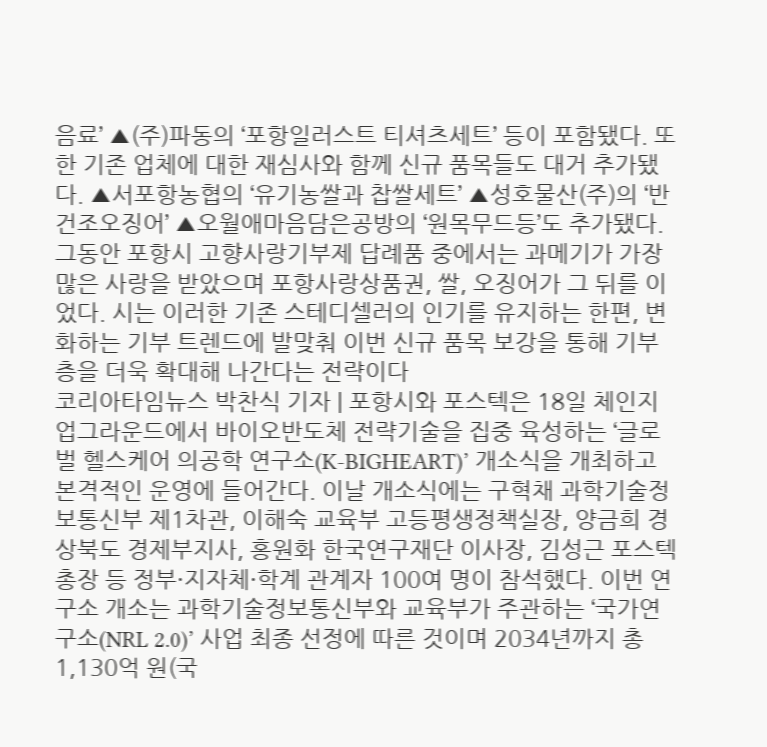음료’ ▲(주)파동의 ‘포항일러스트 티셔츠세트’ 등이 포함됐다. 또한 기존 업체에 대한 재심사와 함께 신규 품목들도 대거 추가됐다. ▲서포항농협의 ‘유기농쌀과 찹쌀세트’ ▲성호물산(주)의 ‘반건조오징어’ ▲오월애마음담은공방의 ‘원목무드등’도 추가됐다. 그동안 포항시 고향사랑기부제 답례품 중에서는 과메기가 가장 많은 사랑을 받았으며 포항사랑상품권, 쌀, 오징어가 그 뒤를 이었다. 시는 이러한 기존 스테디셀러의 인기를 유지하는 한편, 변화하는 기부 트렌드에 발맞춰 이번 신규 품목 보강을 통해 기부층을 더욱 확대해 나간다는 전략이다
코리아타임뉴스 박찬식 기자 | 포항시와 포스텍은 18일 체인지업그라운드에서 바이오반도체 전략기술을 집중 육성하는 ‘글로벌 헬스케어 의공학 연구소(K-BIGHEART)’ 개소식을 개최하고 본격적인 운영에 들어간다. 이날 개소식에는 구혁채 과학기술정보통신부 제1차관, 이해숙 교육부 고등평생정책실장, 양금희 경상북도 경제부지사, 홍원화 한국연구재단 이사장, 김성근 포스텍 총장 등 정부·지자체·학계 관계자 100여 명이 참석했다. 이번 연구소 개소는 과학기술정보통신부와 교육부가 주관하는 ‘국가연구소(NRL 2.0)’ 사업 최종 선정에 따른 것이며 2034년까지 총 1,130억 원(국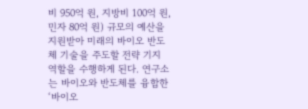비 950억 원, 지방비 100억 원, 민자 80억 원) 규모의 예산을 지원받아 미래의 바이오 반도체 기술을 주도할 전략 기지 역할을 수행하게 된다. 연구소는 바이오와 반도체를 융합한 ‘바이오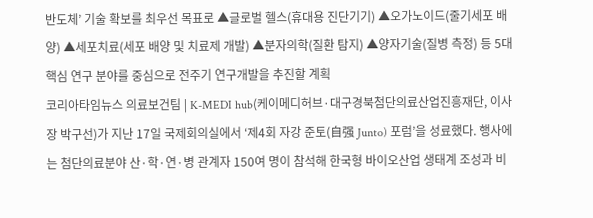반도체’ 기술 확보를 최우선 목표로 ▲글로벌 헬스(휴대용 진단기기) ▲오가노이드(줄기세포 배양) ▲세포치료(세포 배양 및 치료제 개발) ▲분자의학(질환 탐지) ▲양자기술(질병 측정) 등 5대 핵심 연구 분야를 중심으로 전주기 연구개발을 추진할 계획
코리아타임뉴스 의료보건팀 | K-MEDI hub(케이메디허브·대구경북첨단의료산업진흥재단, 이사장 박구선)가 지난 17일 국제회의실에서 ‘제4회 자강 준토(自强 Junto) 포럼’을 성료했다. 행사에는 첨단의료분야 산·학·연·병 관계자 150여 명이 참석해 한국형 바이오산업 생태계 조성과 비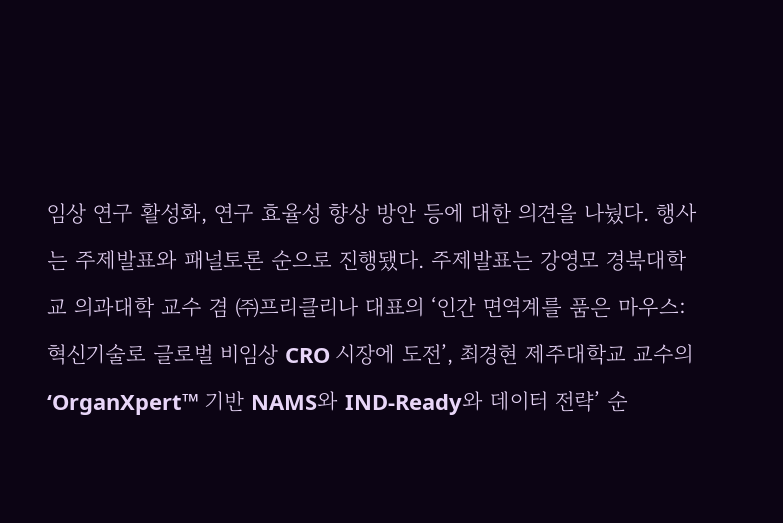임상 연구 활성화, 연구 효율성 향상 방안 등에 대한 의견을 나눴다. 행사는 주제발표와 패널토론 순으로 진행됐다. 주제발표는 강영모 경북대학교 의과대학 교수 겸 ㈜프리클리나 대표의 ‘인간 면역계를 품은 마우스: 혁신기술로 글로벌 비임상 CRO 시장에 도전’, 최경현 제주대학교 교수의 ‘OrganXpert™ 기반 NAMS와 IND-Ready와 데이터 전략’ 순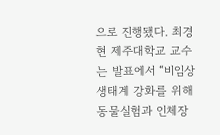으로 진행됐다. 최경현 제주대학교 교수는 발표에서 “비임상 생태계 강화를 위해 동물실험과 인체장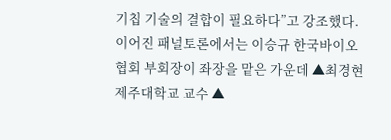기칩 기술의 결합이 필요하다”고 강조했다. 이어진 패널토론에서는 이승규 한국바이오 협회 부회장이 좌장을 맡은 가운데 ▲최경현 제주대학교 교수 ▲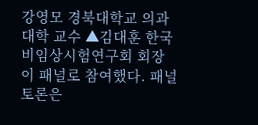강영모 경북대학교 의과대학 교수 ▲김대훈 한국비임상시험연구회 회장이 패널로 참여했다. 패널토론은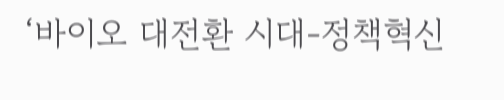‘바이오 대전환 시대-정책혁신